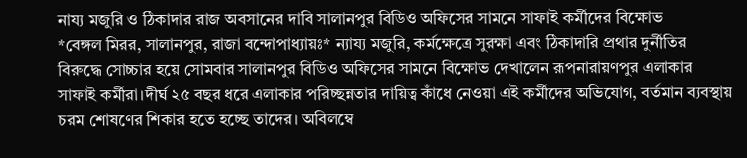নায্য মজুরি ও ঠিকাদার রাজ অবসানের দাবি সালানপুর বিডিও অফিসের সামনে সাফাই কর্মীদের বিক্ষোভ
*বেঙ্গল মিরর, সালানপুর, রাজা বন্দোপাধ্যায়ঃ* ন্যায্য মজুরি, কর্মক্ষেত্রে সুরক্ষা এবং ঠিকাদারি প্রথার দুর্নীতির বিরুদ্ধে সোচ্চার হয়ে সোমবার সালানপুর বিডিও অফিসের সামনে বিক্ষোভ দেখালেন রূপনারায়ণপুর এলাকার সাফাই কর্মীরা।দীর্ঘ ২৫ বছর ধরে এলাকার পরিচ্ছন্নতার দায়িত্ব কাঁধে নেওয়া এই কর্মীদের অভিযোগ, বর্তমান ব্যবস্থায় চরম শোষণের শিকার হতে হচ্ছে তাদের। অবিলম্বে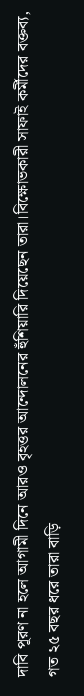দাবি পূরণ না হলে আগামী দিনে আরও বৃহত্তর আন্দোলনের হুঁশিয়ারি দিয়েছেন তারা।বিক্ষোভকারী সাফাই কর্মীদের বক্তব্য, গত ২৫ বছর ধরে তারা বাড়ি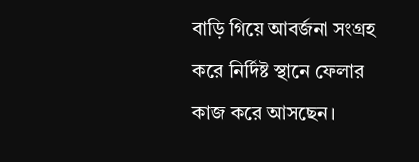বাড়ি গিয়ে আবর্জনা সংগ্রহ করে নির্দিষ্ট স্থানে ফেলার কাজ করে আসছেন।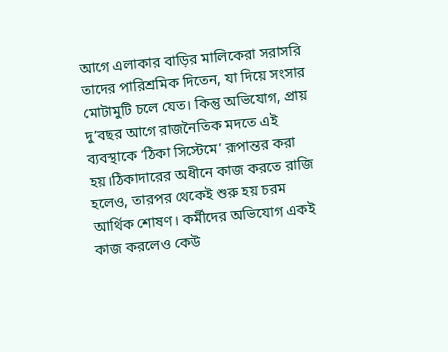আগে এলাকার বাড়ির মালিকেরা সরাসরি তাদের পারিশ্রমিক দিতেন, যা দিয়ে সংসার মোটামুটি চলে যেত। কিন্তু অভিযোগ, প্রায় দু’বছর আগে রাজনৈতিক মদতে এই ব্যবস্থাকে ‘ঠিকা সিস্টেমে’ রূপান্তর করা হয়।ঠিকাদারের অধীনে কাজ করতে রাজি হলেও, তারপর থেকেই শুরু হয় চরম আর্থিক শোষণ। কর্মীদের অভিযোগ একই কাজ করলেও কেউ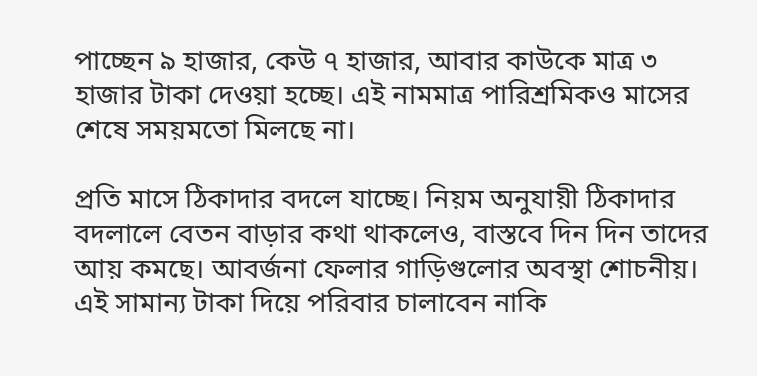পাচ্ছেন ৯ হাজার, কেউ ৭ হাজার, আবার কাউকে মাত্র ৩ হাজার টাকা দেওয়া হচ্ছে। এই নামমাত্র পারিশ্রমিকও মাসের শেষে সময়মতো মিলছে না।

প্রতি মাসে ঠিকাদার বদলে যাচ্ছে। নিয়ম অনুযায়ী ঠিকাদার বদলালে বেতন বাড়ার কথা থাকলেও, বাস্তবে দিন দিন তাদের আয় কমছে। আবর্জনা ফেলার গাড়িগুলোর অবস্থা শোচনীয়। এই সামান্য টাকা দিয়ে পরিবার চালাবেন নাকি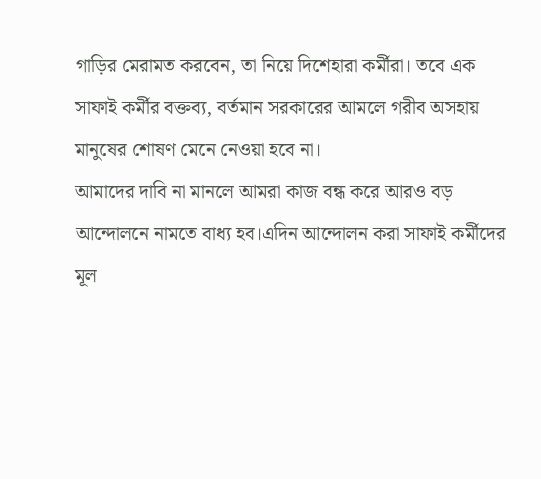গাড়ির মেরামত করবেন, তা নিয়ে দিশেহারা কর্মীরা। তবে এক সাফাই কর্মীর বক্তব্য, বর্তমান সরকারের আমলে গরীব অসহায় মানুষের শোষণ মেনে নেওয়া হবে না।
আমাদের দাবি না মানলে আমরা কাজ বন্ধ করে আরও বড় আন্দোলনে নামতে বাধ্য হব।এদিন আন্দোলন করা সাফাই কর্মীদের মূল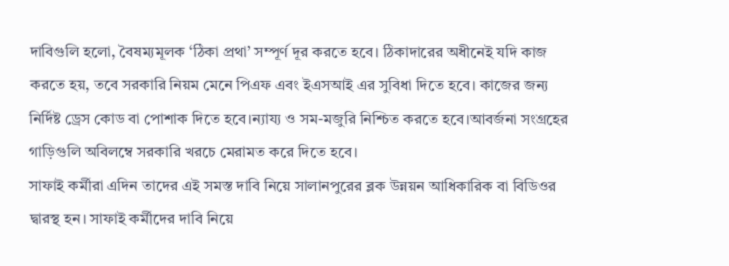দাবিগুলি হলো, বৈষম্যমূলক ‘ঠিকা প্রথা’ সম্পূর্ণ দূর করতে হবে। ঠিকাদারের অধীনেই যদি কাজ করতে হয়, তবে সরকারি নিয়ম মেনে পিএফ এবং ইএসআই এর সুবিধা দিতে হবে। কাজের জন্য নির্দিষ্ট ড্রেস কোড বা পোশাক দিতে হবে।ন্যায্য ও সম-মজুরি নিশ্চিত করতে হবে।আবর্জনা সংগ্রহের গাড়িগুলি অবিলম্বে সরকারি খরচে মেরামত করে দিতে হবে।
সাফাই কর্মীরা এদিন তাদের এই সমস্ত দাবি নিয়ে সালানপুরের ব্লক উন্নয়ন আধিকারিক বা বিডিওর দ্বারস্থ হন। সাফাই কর্মীদের দাবি নিয়ে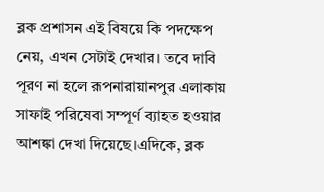ব্লক প্রশাসন এই বিষয়ে কি পদক্ষেপ নেয়, এখন সেটাই দেখার। তবে দাবি পূরণ না হলে রূপনারায়ানপুর এলাকায় সাফাই পরিষেবা সম্পূর্ণ ব্যাহত হওয়ার আশঙ্কা দেখা দিয়েছে।এদিকে, ব্লক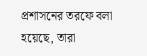প্রশাসনের তরফে বলা হয়েছে, তারা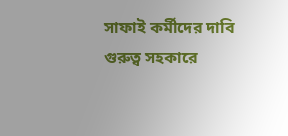সাফাই কর্মীদের দাবি গুরুত্ব সহকারে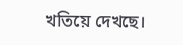খতিয়ে দেখছে।